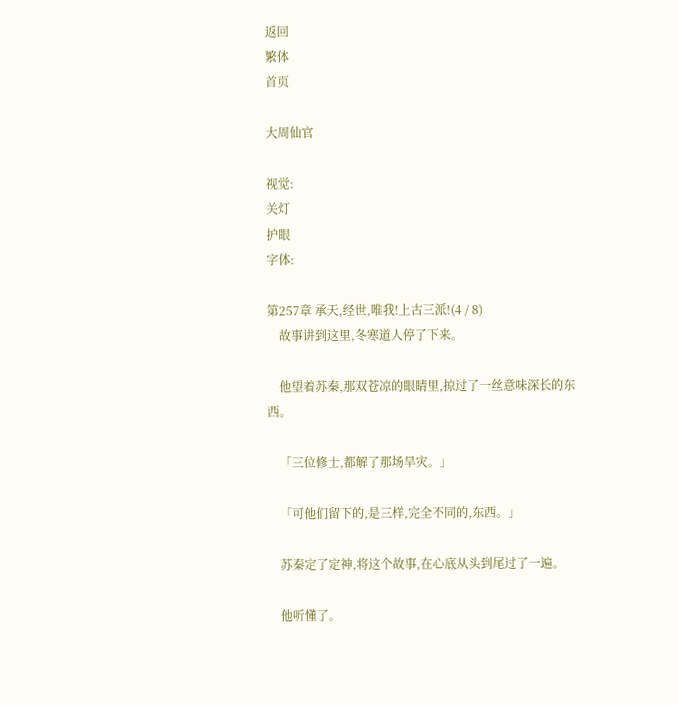返回
繁体
首页

大周仙官

视觉:
关灯
护眼
字体:

第257章 承天,经世,唯我!上古三派!(4 / 8)
    故事讲到这里,冬寒道人停了下来。

    他望着苏秦,那双苍凉的眼睛里,掠过了一丝意味深长的东西。

    「三位修士,都解了那场旱灾。」

    「可他们留下的,是三样,完全不同的,东西。」

    苏秦定了定神,将这个故事,在心底从头到尾过了一遍。

    他听懂了。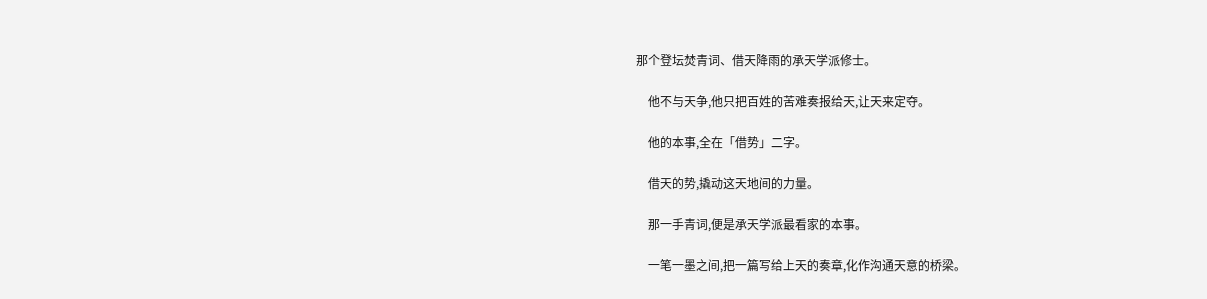那个登坛焚青词、借天降雨的承天学派修士。

    他不与天争,他只把百姓的苦难奏报给天,让天来定夺。

    他的本事,全在「借势」二字。

    借天的势,撬动这天地间的力量。

    那一手青词,便是承天学派最看家的本事。

    一笔一墨之间,把一篇写给上天的奏章,化作沟通天意的桥梁。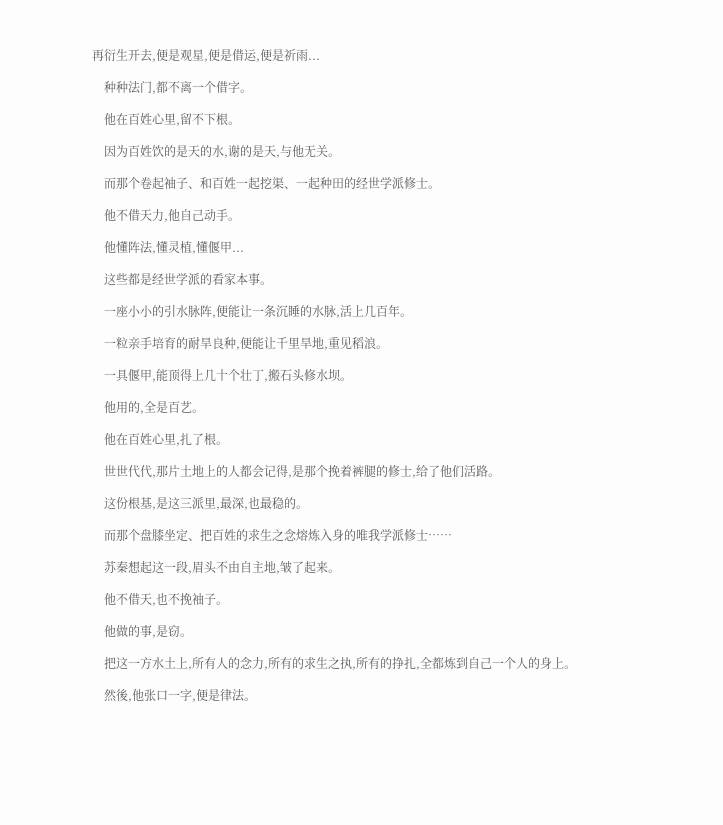再衍生开去,便是观星,便是借运,便是祈雨...

    种种法门,都不离一个借字。

    他在百姓心里,留不下根。

    因为百姓饮的是天的水,谢的是天,与他无关。

    而那个卷起袖子、和百姓一起挖渠、一起种田的经世学派修士。

    他不借天力,他自己动手。

    他懂阵法,懂灵植,懂偃甲...

    这些都是经世学派的看家本事。

    一座小小的引水脉阵,便能让一条沉睡的水脉,活上几百年。

    一粒亲手培育的耐旱良种,便能让千里旱地,重见稻浪。

    一具偃甲,能顶得上几十个壮丁,搬石头修水坝。

    他用的,全是百艺。

    他在百姓心里,扎了根。

    世世代代,那片土地上的人都会记得,是那个挽着裤腿的修士,给了他们活路。

    这份根基,是这三派里,最深,也最稳的。

    而那个盘膝坐定、把百姓的求生之念熔炼入身的唯我学派修士……

    苏秦想起这一段,眉头不由自主地,皱了起来。

    他不借天,也不挽袖子。

    他做的事,是窃。

    把这一方水土上,所有人的念力,所有的求生之执,所有的挣扎,全都炼到自己一个人的身上。

    然後,他张口一字,便是律法。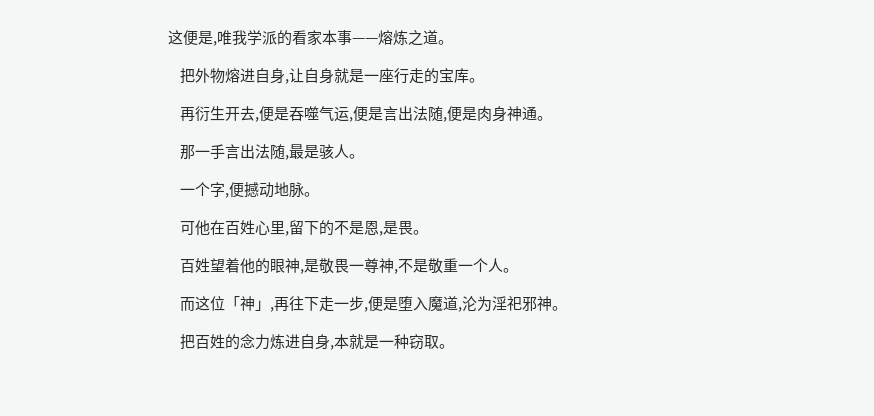这便是,唯我学派的看家本事——熔炼之道。

    把外物熔进自身,让自身就是一座行走的宝库。

    再衍生开去,便是吞噬气运,便是言出法随,便是肉身神通。

    那一手言出法随,最是骇人。

    一个字,便撼动地脉。

    可他在百姓心里,留下的不是恩,是畏。

    百姓望着他的眼神,是敬畏一尊神,不是敬重一个人。

    而这位「神」,再往下走一步,便是堕入魔道,沦为淫祀邪神。

    把百姓的念力炼进自身,本就是一种窃取。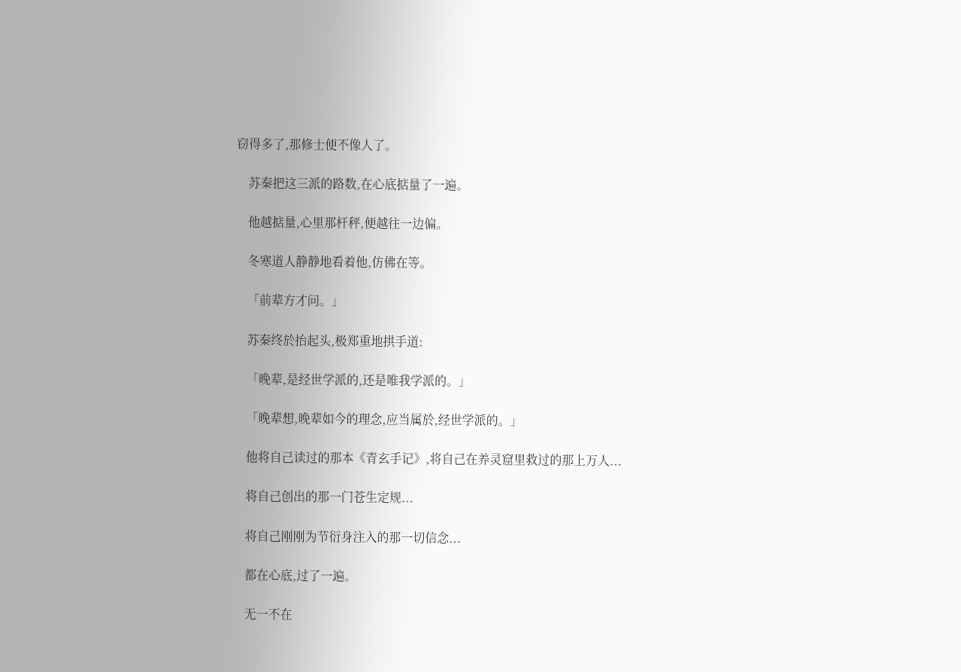窃得多了,那修士便不像人了。

    苏秦把这三派的路数,在心底掂量了一遍。

    他越掂量,心里那杆秤,便越往一边偏。

    冬寒道人静静地看着他,仿佛在等。

    「前辈方才问。」

    苏秦终於抬起头,极郑重地拱手道:

    「晚辈,是经世学派的,还是唯我学派的。」

    「晚辈想,晚辈如今的理念,应当属於,经世学派的。」

    他将自己读过的那本《青玄手记》,将自己在养灵窟里救过的那上万人...

    将自己创出的那一门苍生定规...

    将自己刚刚为节衍身注入的那一切信念...

    都在心底,过了一遍。

    无一不在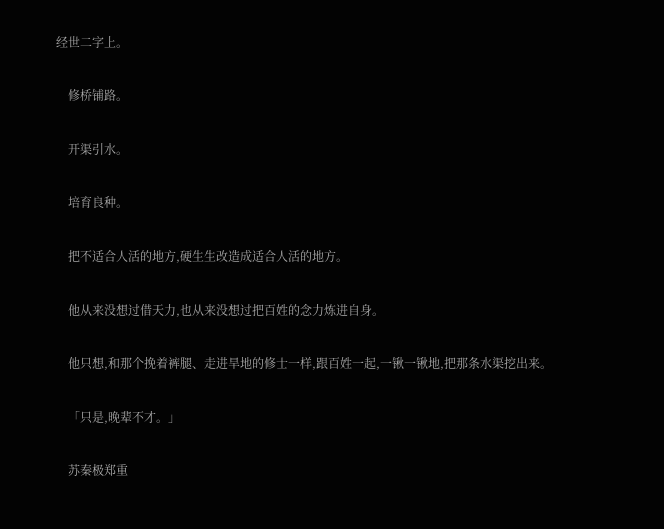经世二字上。

    修桥铺路。

    开渠引水。

    培育良种。

    把不适合人活的地方,硬生生改造成适合人活的地方。

    他从来没想过借天力,也从来没想过把百姓的念力炼进自身。

    他只想,和那个挽着裤腿、走进旱地的修士一样,跟百姓一起,一锹一锹地,把那条水渠挖出来。

    「只是,晚辈不才。」

    苏秦极郑重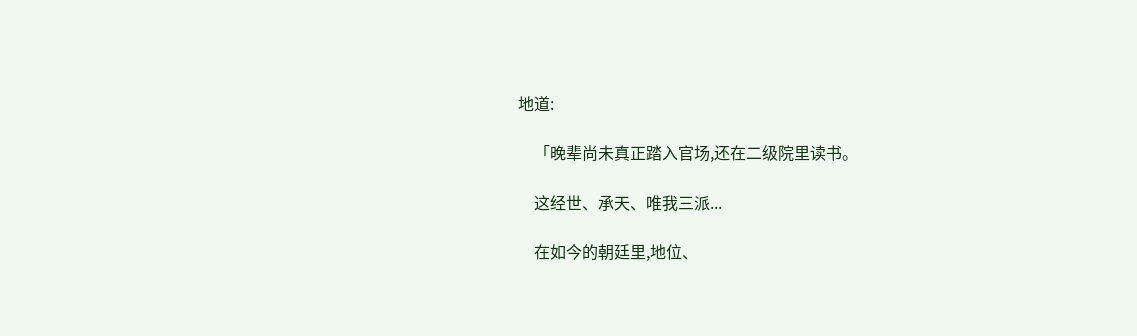地道:

    「晚辈尚未真正踏入官场,还在二级院里读书。

    这经世、承天、唯我三派...

    在如今的朝廷里,地位、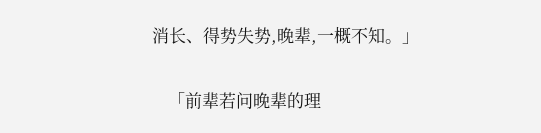消长、得势失势,晚辈,一概不知。」

    「前辈若问晚辈的理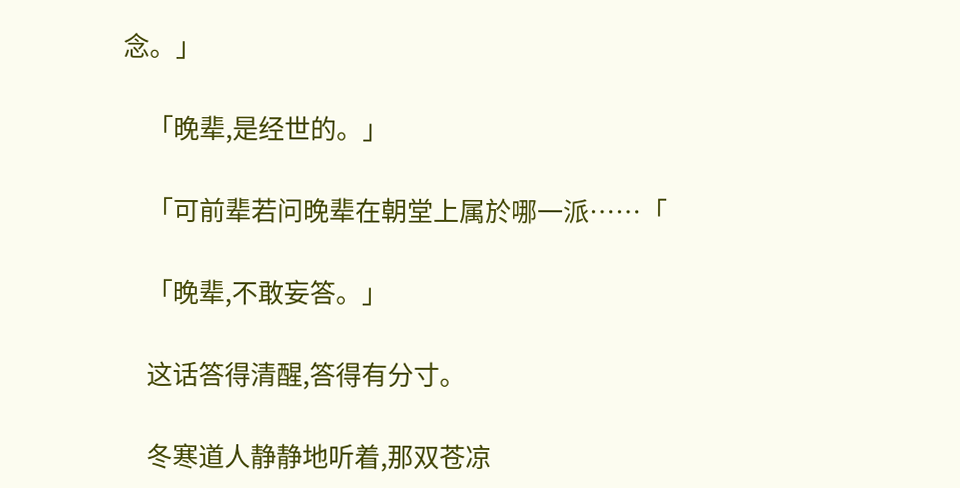念。」

    「晚辈,是经世的。」

    「可前辈若问晚辈在朝堂上属於哪一派……「

    「晚辈,不敢妄答。」

    这话答得清醒,答得有分寸。

    冬寒道人静静地听着,那双苍凉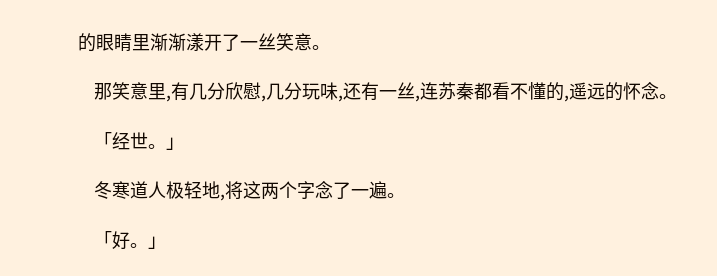的眼睛里渐渐漾开了一丝笑意。

    那笑意里,有几分欣慰,几分玩味,还有一丝,连苏秦都看不懂的,遥远的怀念。

    「经世。」

    冬寒道人极轻地,将这两个字念了一遍。

    「好。」